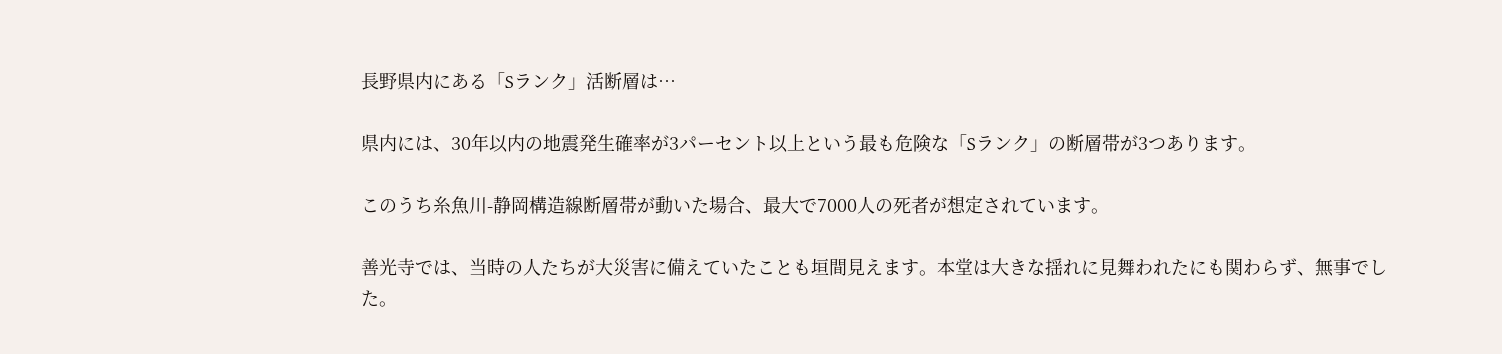長野県内にある「Sランク」活断層は…

県内には、30年以内の地震発生確率が3パーセント以上という最も危険な「Sランク」の断層帯が3つあります。

このうち糸魚川-静岡構造線断層帯が動いた場合、最大で7000人の死者が想定されています。

善光寺では、当時の人たちが大災害に備えていたことも垣間見えます。本堂は大きな揺れに見舞われたにも関わらず、無事でした。